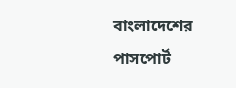বাংলাদেশের পাসপোর্ট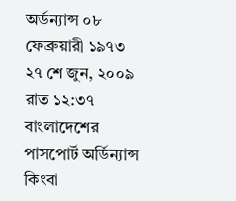অর্ডন্যান্স ০৮ ফেব্রুয়ারী ১৯৭৩
২৭ শে জুন, ২০০৯ রাত ১২:৩৭
বাংলাদেশের পাসপোর্ট অর্ডিন্যান্স কিংবা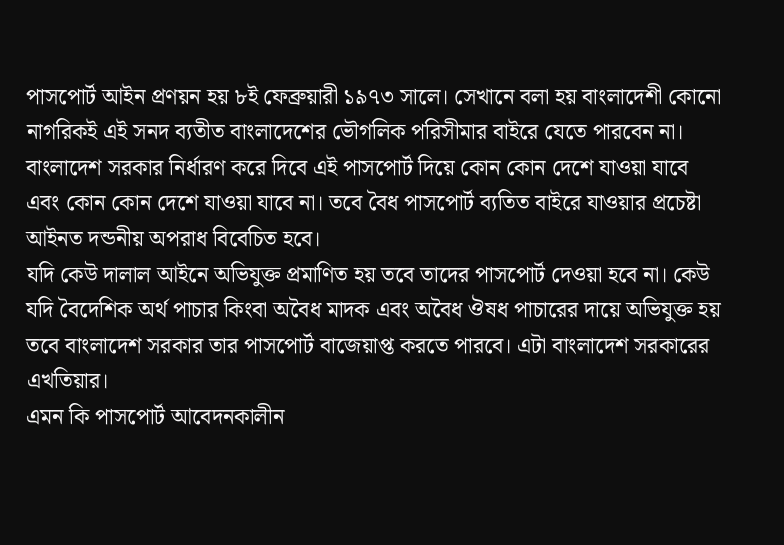পাসপোর্ট আইন প্রণয়ন হয় ৮ই ফেব্রুয়ারী ১৯৭৩ সালে। সেখানে বলা হয় বাংলাদেশী কোনো নাগরিকই এই সনদ ব্যতীত বাংলাদেশের ভৌগলিক পরিসীমার বাইরে যেতে পারবেন না।
বাংলাদেশ সরকার নির্ধারণ করে দিবে এই পাসপোর্ট দিয়ে কোন কোন দেশে যাওয়া যাবে এবং কোন কোন দেশে যাওয়া যাবে না। তবে বৈধ পাসপোর্ট ব্যতিত বাইরে যাওয়ার প্রচেষ্টা আইনত দন্ডনীয় অপরাধ বিবেচিত হবে।
যদি কেউ দালাল আইনে অভিযুক্ত প্রমাণিত হয় তবে তাদের পাসপোর্ট দেওয়া হবে না। কেউ যদি বৈদেশিক অর্থ পাচার কিংবা অবৈধ মাদক এবং অবৈধ ঔষধ পাচারের দায়ে অভিযুক্ত হয় তবে বাংলাদেশ সরকার তার পাসপোর্ট বাজেয়াপ্ত করতে পারবে। এটা বাংলাদেশ সরকারের এখতিয়ার।
এমন কি পাসপোর্ট আবেদনকালীন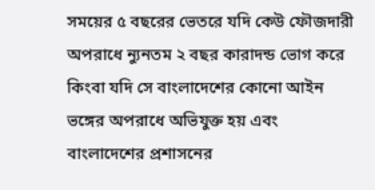সময়ের ৫ বছরের ভেতরে যদি কেউ ফৌজদারী অপরাধে ন্যুনতম ২ বছর কারাদন্ড ভোগ করে কিংবা যদি সে বাংলাদেশের কোনো আইন ভঙ্গের অপরাধে অভিযুক্ত হয় এবং বাংলাদেশের প্রশাসনের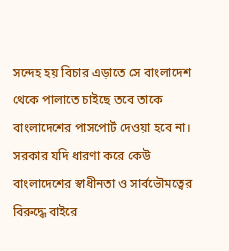সন্দেহ হয় বিচার এড়াতে সে বাংলাদেশ থেকে পালাতে চাইছে তবে তাকে বাংলাদেশের পাসপোর্ট দেওয়া হবে না।
সরকার যদি ধারণা করে কেউ বাংলাদেশের স্বাধীনতা ও সার্বভৌমত্বের বিরুদ্ধে বাইরে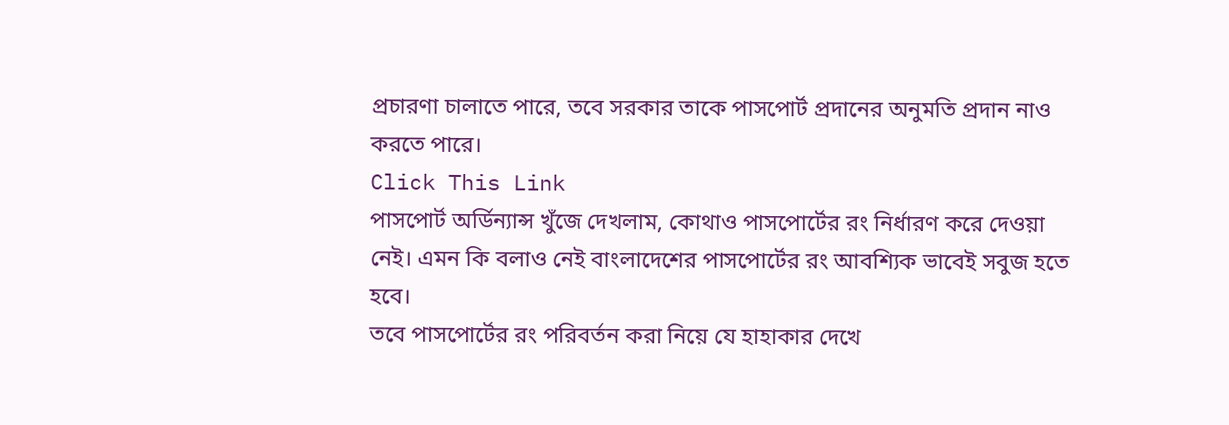প্রচারণা চালাতে পারে, তবে সরকার তাকে পাসপোর্ট প্রদানের অনুমতি প্রদান নাও করতে পারে।
Click This Link
পাসপোর্ট অর্ডিন্যান্স খুঁজে দেখলাম, কোথাও পাসপোর্টের রং নির্ধারণ করে দেওয়া নেই। এমন কি বলাও নেই বাংলাদেশের পাসপোর্টের রং আবশ্যিক ভাবেই সবুজ হতে হবে।
তবে পাসপোর্টের রং পরিবর্তন করা নিয়ে যে হাহাকার দেখে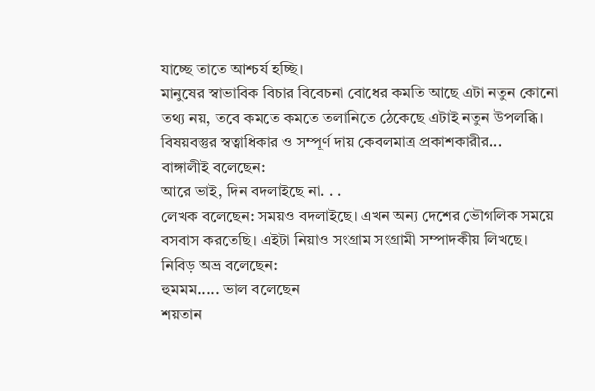যাচ্ছে তাতে আশ্চর্য হচ্ছি।
মানুষের স্বাভাবিক বিচার বিবেচনা বোধের কমতি আছে এটা নতুন কোনো তথ্য নয়, তবে কমতে কমতে তলানিতে ঠেকেছে এটাই নতুন উপলব্ধি।
বিষয়বস্তুর স্বত্বাধিকার ও সম্পূর্ণ দায় কেবলমাত্র প্রকাশকারীর...
বাঙ্গালীই বলেছেন:
আরে ভাই, দিন বদলাইছে না. . .
লেখক বলেছেন: সময়ও বদলাইছে। এখন অন্য দেশের ভৌগলিক সময়ে বসবাস করতেছি। এইটা নিয়াও সংগ্রাম সংগ্রামী সম্পাদকীয় লিখছে।
নিবিড় অভ্র বলেছেন:
হুমমম..... ভাল বলেছেন
শয়তান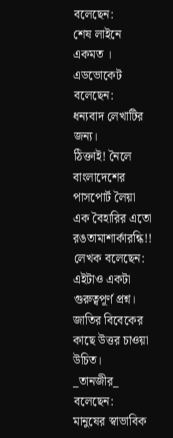বলেছেন:
শেষ লাইনে একমত ।
এডভোকেট বলেছেন:
ধন্যবাদ লেখাটির জন্য।
ঠিক্তাই! নৈলে বাংলাদেশের পাসপোর্ট লৈয়া এক বৈহারির এতো রঙতামাশার্কারন্কি!!
লেখক বলেছেন: এইটাও একটা গুরুত্বপূর্ণ প্রশ্ন। জাতির বিবেকের কাছে উত্তর চাওয়া উচিত।
_তানজীর_ বলেছেন:
মানুষের স্বাভাবিক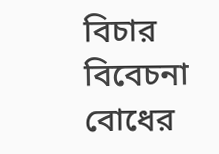বিচার বিবেচনা বোধের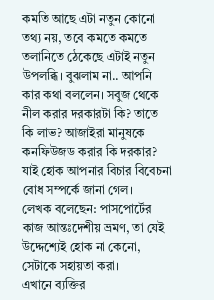কমতি আছে এটা নতুন কোনো তথ্য নয়, তবে কমতে কমতে তলানিতে ঠেকেছে এটাই নতুন উপলব্ধি। বুঝলাম না.. আপনি কার কথা বললেন। সবুজ থেকে নীল করার দরকারটা কি? তাতে কি লাভ? আজাইরা মানুষকে কনফিউজড করার কি দরকার? যাই হোক আপনার বিচার বিবেচনা বোধ সম্পর্কে জানা গেল।
লেখক বলেছেন: পাসপোর্টের কাজ আন্তঃদেশীয় ভ্রমণ, তা যেই উদ্দেশ্যেই হোক না কেনো, সেটাকে সহায়তা করা।
এখানে ব্যক্তির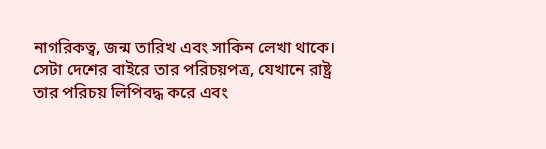নাগরিকত্ব, জন্ম তারিখ এবং সাকিন লেখা থাকে। সেটা দেশের বাইরে তার পরিচয়পত্র, যেখানে রাষ্ট্র তার পরিচয় লিপিবদ্ধ করে এবং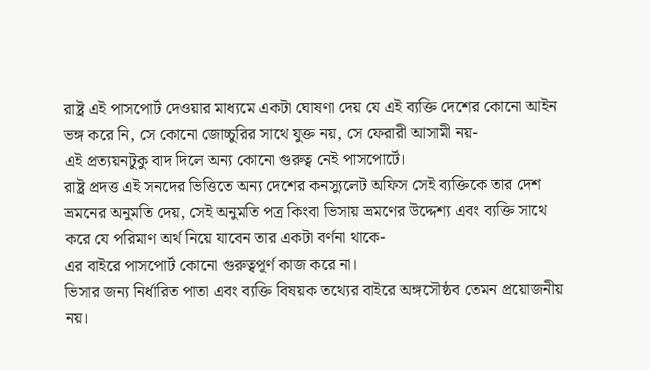রাষ্ট্র এই পাসপোর্ট দেওয়ার মাধ্যমে একটা ঘোষণা দেয় যে এই ব্যক্তি দেশের কোনো আইন ভঙ্গ করে নি, সে কোনো জোচ্চুরির সাথে যুক্ত নয়, সে ফেরারী আসামী নয়-
এই প্রত্যয়নটুকু বাদ দিলে অন্য কোনো গুরুত্ব নেই পাসপোর্টে।
রাষ্ট্র প্রদত্ত এই সনদের ভিত্তিতে অন্য দেশের কনস্যুলেট অফিস সেই ব্যক্তিকে তার দেশ ভ্রমনের অনুমতি দেয়, সেই অনুমতি পত্র কিংবা ভিসায় ভ্রমণের উদ্দেশ্য এবং ব্যক্তি সাথে করে যে পরিমাণ অর্থ নিয়ে যাবেন তার একটা বর্ণনা থাকে-
এর বাইরে পাসপোর্ট কোনো গুরুত্বপূর্ণ কাজ করে না।
ভিসার জন্য নির্ধারিত পাতা এবং ব্যক্তি বিষয়ক তথ্যের বাইরে অঙ্গসৌষ্ঠব তেমন প্রয়োজনীয় নয়।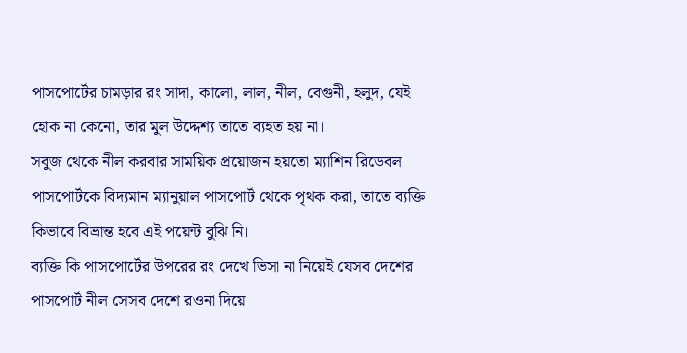পাসপোর্টের চামড়ার রং সাদা, কালো, লাল, নীল, বেগুনী, হলুদ, যেই হোক না কেনো, তার মুল উদ্দেশ্য তাতে ব্যহত হয় না।
সবুজ থেকে নীল করবার সাময়িক প্রয়োজন হয়তো ম্যাশিন রিডেবল পাসপোর্টকে বিদ্যমান ম্যানুয়াল পাসপোর্ট থেকে পৃথক করা, তাতে ব্যক্তি কিভাবে বিভ্রান্ত হবে এই পয়েন্ট বুঝি নি।
ব্যক্তি কি পাসপোর্টের উপরের রং দেখে ভিসা না নিয়েই যেসব দেশের পাসপোর্ট নীল সেসব দেশে রওনা দিয়ে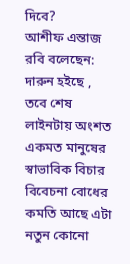দিবে?
আশীফ এন্তাজ রবি বলেছেন:
দারুন হইছে , তবে শেষ লাইনটায় অংশত একমত মানুষের স্বাভাবিক বিচার বিবেচনা বোধের কমতি আছে এটা নতুন কোনো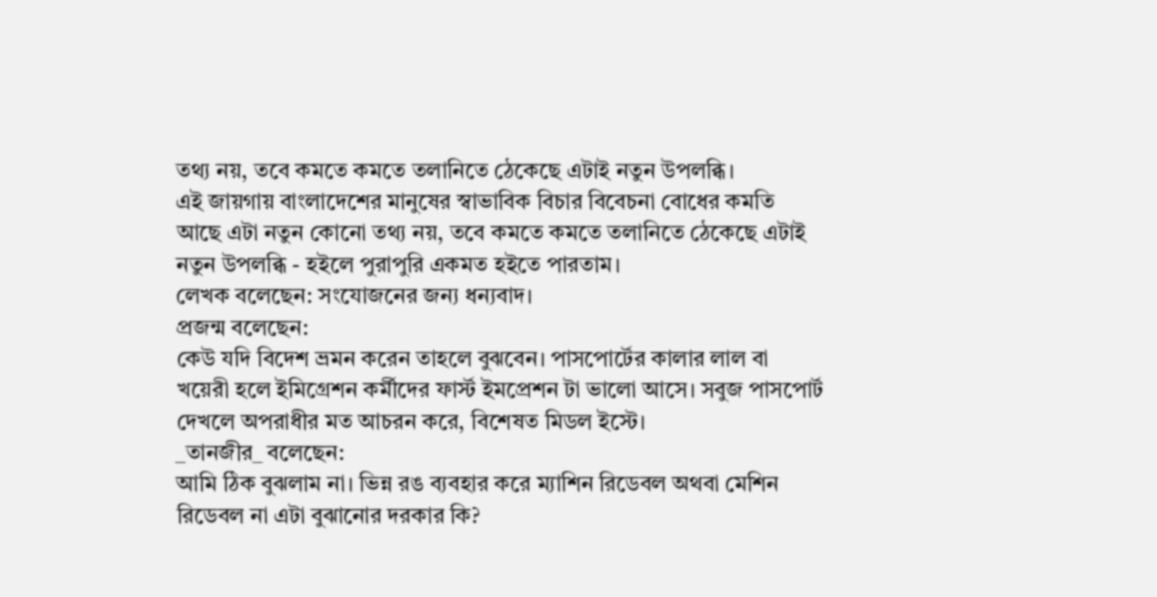তথ্য নয়, তবে কমতে কমতে তলানিতে ঠেকেছে এটাই নতুন উপলব্ধি।
এই জায়গায় বাংলাদেশের মানুষের স্বাভাবিক বিচার বিবেচনা বোধের কমতি আছে এটা নতুন কোনো তথ্য নয়, তবে কমতে কমতে তলানিতে ঠেকেছে এটাই নতুন উপলব্ধি - হইলে পুরাপুরি একমত হইতে পারতাম।
লেখক বলেছেন: সংযোজনের জন্য ধন্যবাদ।
প্রজন্ম বলেছেন:
কেউ যদি বিদেশ ভ্রমন করেন তাহলে বুঝবেন। পাসপোর্টের কালার লাল বা খয়েরী হলে ইমিগ্রেশন কর্মীদের ফার্স্ট ইমপ্রেশন টা ভালো আসে। সবুজ পাসপোর্ট দেখলে অপরাধীর মত আচরন করে, বিশেষত মিডল ইস্টে।
_তানজীর_ বলেছেন:
আমি ঠিক বুঝলাম না। ভিন্ন রঙ ব্যবহার করে ম্যাশিন রিডেবল অথবা মেশিন রিডেবল না এটা বুঝানোর দরকার কি?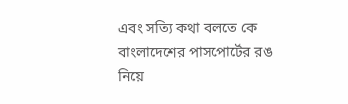এবং সত্যি কথা বলতে কে বাংলাদেশের পাসপোর্টের রঙ নিয়ে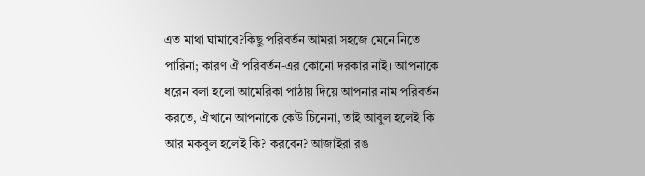এত মাথা ঘামাবে?কিছু পরিবর্তন আমরা সহজে মেনে নিতে পারিনা; কারণ ঐ পরিবর্তন-এর কোনো দরকার নাই। আপনাকে ধরেন বলা হলো আমেরিকা পাঠায় দিয়ে আপনার নাম পরিবর্তন করতে, ঐখানে আপনাকে কেউ চিনেনা, তাই আবুল হলেই কি আর মকবুল হলেই কি? করবেন? আজাইরা রঙ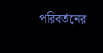পরিবর্তনের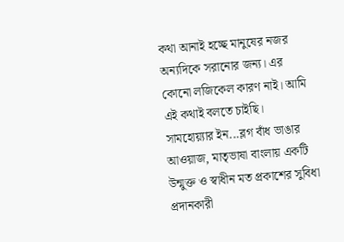কথা আনাই হচ্ছে মানুষের নজর অন্যদিকে সরানোর জন্য। এর কোনো লজিকেল কারণ নাই। আমি এই কথাই বলতে চাইছি।
সামহোয়্যার ইন...ব্লগ বাঁধ ভাঙার আওয়াজ, মাতৃভাষা বাংলায় একটি উন্মুক্ত ও স্বাধীন মত প্রকাশের সুবিধা প্রদানকারী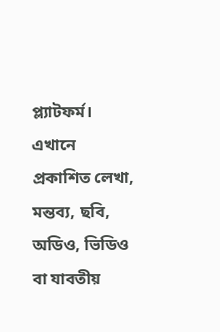প্ল্যাটফর্ম। এখানে প্রকাশিত লেখা, মন্তব্য, ছবি, অডিও, ভিডিও বা যাবতীয়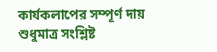কার্যকলাপের সম্পূর্ণ দায় শুধুমাত্র সংশ্লিষ্ট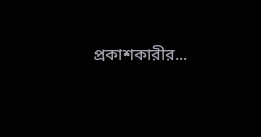প্রকাশকারীর...